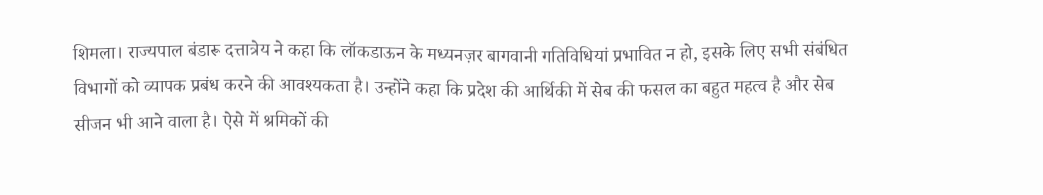शिमला। राज्यपाल बंडारू दत्तात्रेय ने कहा कि लॉकडाऊन के मध्यनज़र बागवानी गतिविधियां प्रभावित न हो, इसके लिए सभी संबंधित विभागों को व्यापक प्रबंध करने की आवश्यकता है। उन्होंने कहा कि प्रदेश की आर्थिकी में सेब की फसल का बहुत महत्व है और सेब सीजन भी आने वाला है। ऐसे में श्रमिकों की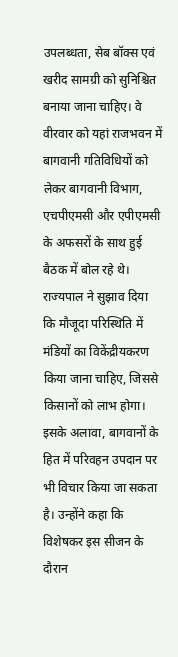उपलब्धता, सेब बॉक्स एवं खरीद सामग्री को सुनिश्चित बनाया जाना चाहिए। वे वीरवार को यहां राजभवन में बागवानी गतिविधियों को लेकर बागवानी विभाग, एचपीएमसी और एपीएमसी के अफसरों के साथ हुई बैठक में बोल रहे थे।
राज्यपाल ने सुझाव दिया कि मौजूदा परिस्थिति में मंडियों का विकेंद्रीयकरण किया जाना चाहिए, जिससे किसानों को लाभ होगा। इसके अलावा, बागवानों के हित में परिवहन उपदान पर भी विचार किया जा सकता है। उन्होंने कहा कि विशेषकर इस सीजन के दौरान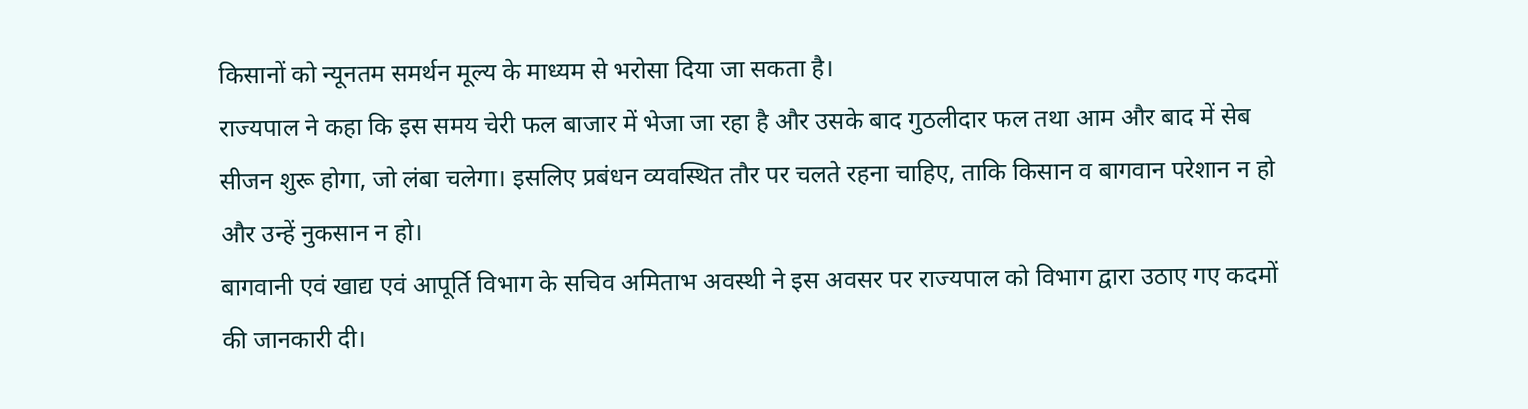किसानों को न्यूनतम समर्थन मूल्य के माध्यम से भरोसा दिया जा सकता है।
राज्यपाल ने कहा कि इस समय चेरी फल बाजार में भेजा जा रहा है और उसके बाद गुठलीदार फल तथा आम और बाद में सेब सीजन शुरू होगा, जो लंबा चलेगा। इसलिए प्रबंधन व्यवस्थित तौर पर चलते रहना चाहिए, ताकि किसान व बागवान परेशान न हो और उन्हें नुकसान न हो।
बागवानी एवं खाद्य एवं आपूर्ति विभाग के सचिव अमिताभ अवस्थी ने इस अवसर पर राज्यपाल को विभाग द्वारा उठाए गए कदमों की जानकारी दी।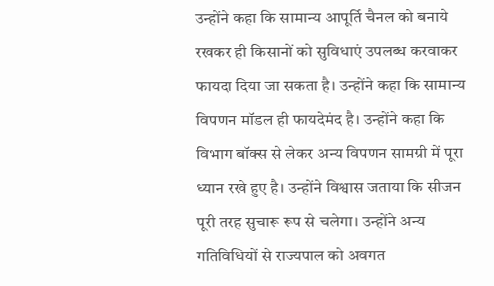उन्होंने कहा कि सामान्य आपूर्ति चैनल को बनाये रखकर ही किसानों को सुविधाएं उपलब्ध करवाकर फायदा दिया जा सकता है। उन्होंने कहा कि सामान्य विपणन मॉडल ही फायदेमंद है। उन्होंने कहा कि विभाग बॉक्स से लेकर अन्य विपणन सामग्री में पूरा ध्यान रखे हुए है। उन्होंने विश्वास जताया कि सीजन पूरी तरह सुचारू रूप से चलेगा। उन्होंने अन्य गतिविधियों से राज्यपाल को अवगत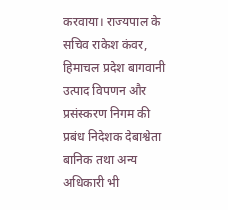करवाया। राज्यपाल के सचिव राकेश कंवर, हिमाचल प्रदेश बागवानी उत्पाद विपणन और प्रसंस्करण निगम की प्रबंध निदेशक देबाश्वेता बानिक तथा अन्य अधिकारी भी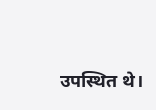उपस्थित थे।